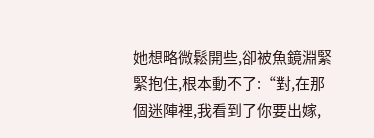她想略微鬆開些,卻被魚鏡淵緊緊抱住,根本動不了:“對,在那個迷陣裡,我看到了你要出嫁,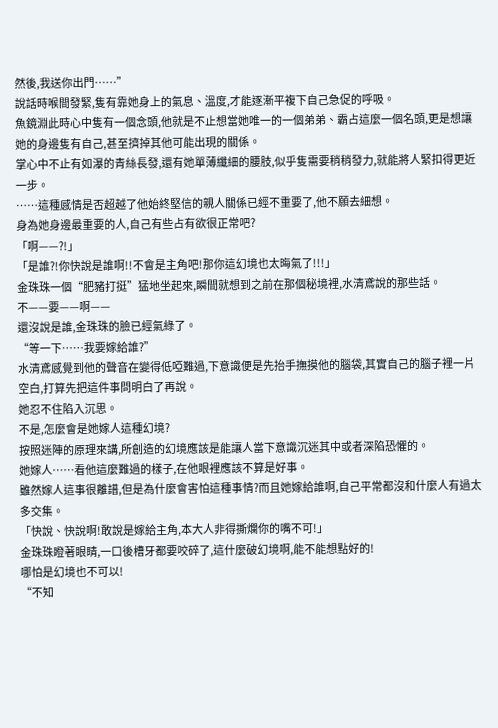然後,我送你出門……”
說話時喉間發緊,隻有靠她身上的氣息、溫度,才能逐漸平複下自己急促的呼吸。
魚鏡淵此時心中隻有一個念頭,他就是不止想當她唯一的一個弟弟、霸占這麼一個名頭,更是想讓她的身邊隻有自己,甚至擠掉其他可能出現的關係。
掌心中不止有如瀑的青絲長發,還有她單薄纖細的腰肢,似乎隻需要稍稍發力,就能將人緊扣得更近一步。
……這種感情是否超越了他始終堅信的親人關係已經不重要了,他不願去細想。
身為她身邊最重要的人,自己有些占有欲很正常吧?
「啊——?!」
「是誰?!你快說是誰啊!!不會是主角吧!那你這幻境也太晦氣了!!!」
金珠珠一個“肥豬打挺”猛地坐起來,瞬間就想到之前在那個秘境裡,水清鳶說的那些話。
不——要——啊——
還沒說是誰,金珠珠的臉已經氣綠了。
“等一下……我要嫁給誰?”
水清鳶感覺到他的聲音在變得低啞難過,下意識便是先抬手撫摸他的腦袋,其實自己的腦子裡一片空白,打算先把這件事問明白了再說。
她忍不住陷入沉思。
不是,怎麼會是她嫁人這種幻境?
按照迷陣的原理來講,所創造的幻境應該是能讓人當下意識沉迷其中或者深陷恐懼的。
她嫁人……看他這麼難過的樣子,在他眼裡應該不算是好事。
雖然嫁人這事很離譜,但是為什麼會害怕這種事情?而且她嫁給誰啊,自己平常都沒和什麼人有過太多交集。
「快說、快說啊!敢說是嫁給主角,本大人非得撕爛你的嘴不可!」
金珠珠瞪著眼睛,一口後槽牙都要咬碎了,這什麼破幻境啊,能不能想點好的!
哪怕是幻境也不可以!
“不知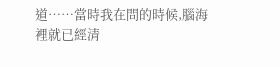道……當時我在問的時候,腦海裡就已經清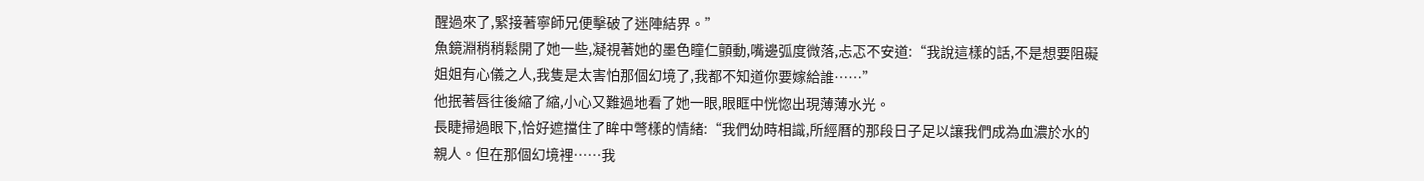醒過來了,緊接著寧師兄便擊破了迷陣結界。”
魚鏡淵稍稍鬆開了她一些,凝視著她的墨色瞳仁顫動,嘴邊弧度微落,忐忑不安道:“我說這樣的話,不是想要阻礙姐姐有心儀之人,我隻是太害怕那個幻境了,我都不知道你要嫁給誰……”
他抿著唇往後縮了縮,小心又難過地看了她一眼,眼眶中恍惚出現薄薄水光。
長睫掃過眼下,恰好遮擋住了眸中彆樣的情緒:“我們幼時相識,所經曆的那段日子足以讓我們成為血濃於水的親人。但在那個幻境裡……我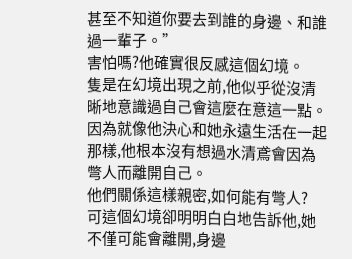甚至不知道你要去到誰的身邊、和誰過一輩子。”
害怕嗎?他確實很反感這個幻境。
隻是在幻境出現之前,他似乎從沒清晰地意識過自己會這麼在意這一點。
因為就像他決心和她永遠生活在一起那樣,他根本沒有想過水清鳶會因為彆人而離開自己。
他們關係這樣親密,如何能有彆人?
可這個幻境卻明明白白地告訴他,她不僅可能會離開,身邊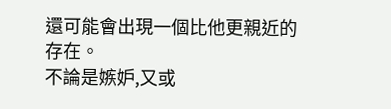還可能會出現一個比他更親近的存在。
不論是嫉妒,又或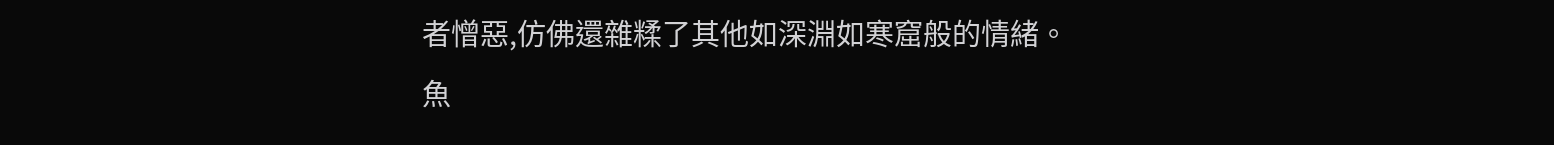者憎惡,仿佛還雜糅了其他如深淵如寒窟般的情緒。
魚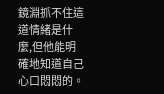鏡淵抓不住這道情緒是什麼,但他能明確地知道自己心口悶悶的。